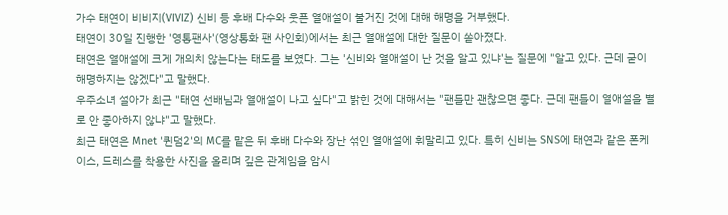가수 태연이 비비지(VIVIZ) 신비 등 후배 다수와 웃픈 열애설이 불거진 것에 대해 해명을 거부했다.
태연이 30일 진행한 '영통팬사'(영상통화 팬 사인회)에서는 최근 열애설에 대한 질문이 쏟아졌다.
태연은 열애설에 크게 개의치 않는다는 태도를 보였다. 그는 '신비와 열애설이 난 것을 알고 있냐'는 질문에 "알고 있다. 근데 굳이 해명하지는 않겠다"고 말했다.
우주소녀 설아가 최근 "태연 선배님과 열애설이 나고 싶다"고 밝힌 것에 대해서는 "팬들만 괜찮으면 좋다. 근데 팬들이 열애설을 별로 안 좋아하지 않냐"고 말했다.
최근 태연은 Mnet '퀸덤2'의 MC를 맡은 뒤 후배 다수와 장난 섞인 열애설에 휘말리고 있다. 특히 신비는 SNS에 태연과 같은 폰케이스, 드레스를 착용한 사진을 올리며 깊은 관계임을 암시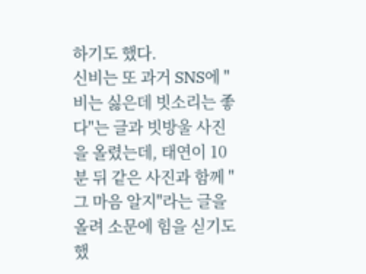하기도 했다.
신비는 또 과거 SNS에 "비는 싫은데 빗소리는 좋다"는 글과 빗방울 사진을 올렸는데, 태연이 10분 뒤 같은 사진과 함께 "그 마음 알지"라는 글을 올려 소문에 힘을 싣기도 했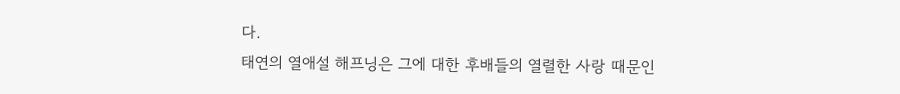다.
태연의 열애설 해프닝은 그에 대한 후배들의 열렬한 사랑 때문인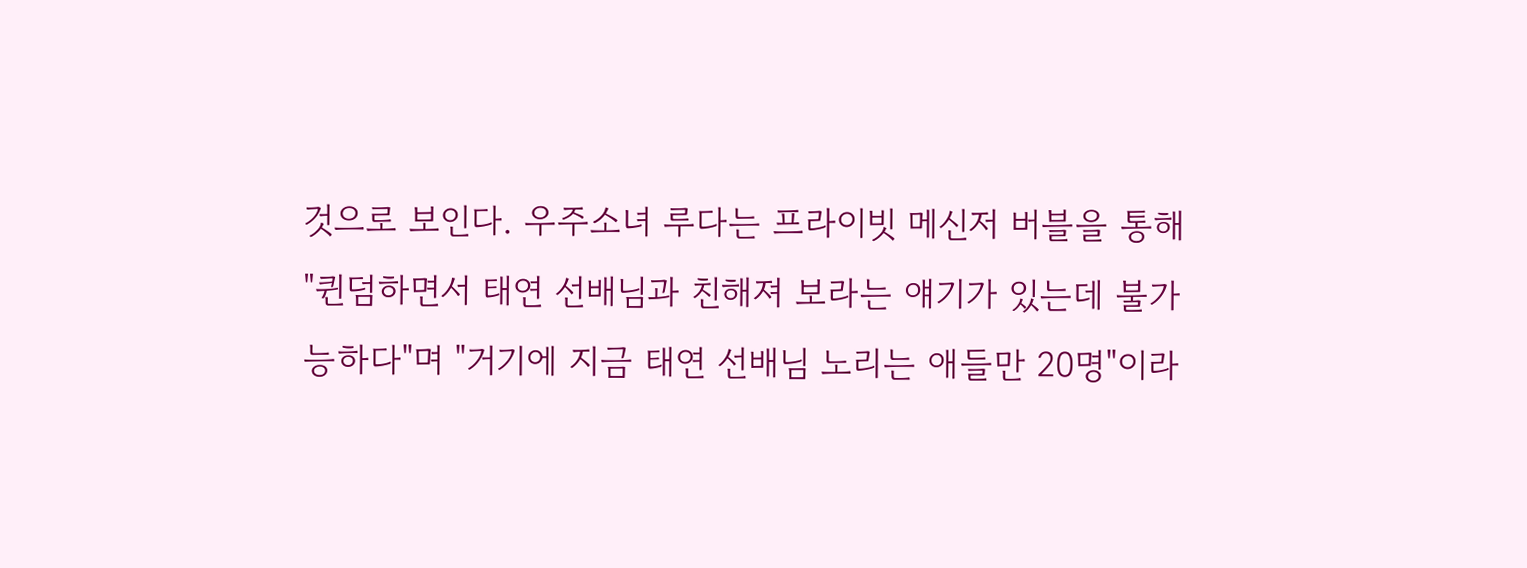것으로 보인다. 우주소녀 루다는 프라이빗 메신저 버블을 통해 "퀸덤하면서 태연 선배님과 친해져 보라는 얘기가 있는데 불가능하다"며 "거기에 지금 태연 선배님 노리는 애들만 20명"이라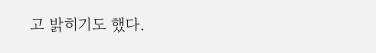고 밝히기도 했다.